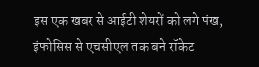इस एक खबर से आईटी शेयरों को लगे पंख, इंफोसिस से एचसीएल तक बने रॉकेट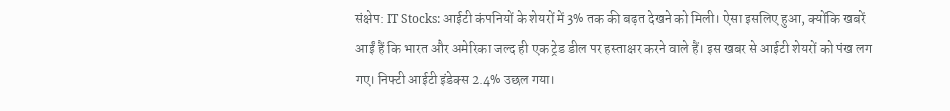संक्षेप: IT Stocks: आईटी कंपनियों के शेयरों में 3% तक की बढ़त देखने को मिली। ऐसा इसलिए हुआ, क्योंकि खबरें आईं हैं कि भारत और अमेरिका जल्द ही एक ट्रेड डील पर हस्ताक्षर करने वाले हैं। इस खबर से आईटी शेयरों को पंख लग गए। निफ्टी आईटी इंडेक्स 2.4% उछल गया।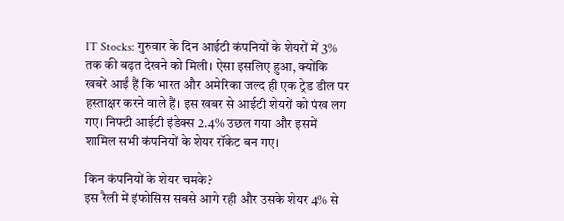IT Stocks: गुरुवार के दिन आईटी कंपनियों के शेयरों में 3% तक की बढ़त देखने को मिली। ऐसा इसलिए हुआ, क्योंकि खबरें आईं हैं कि भारत और अमेरिका जल्द ही एक ट्रेड डील पर हस्ताक्षर करने वाले हैं। इस खबर से आईटी शेयरों को पंख लग गए। निफ्टी आईटी इंडेक्स 2.4% उछल गया और इसमें शामिल सभी कंपनियों के शेयर रॉकेट बन गए।

किन कंपनियों के शेयर चमके?
इस रैली में इंफोसिस सबसे आगे रही और उसके शेयर 4% से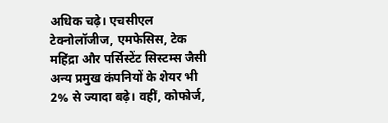अधिक चढ़े। एचसीएल टेक्नोलॉजीज, एमफेसिस, टेक महिंद्रा और पर्सिस्टेंट सिस्टम्स जैसी अन्य प्रमुख कंपनियों के शेयर भी 2% से ज्यादा बढ़े। वहीं, कोफोर्ज,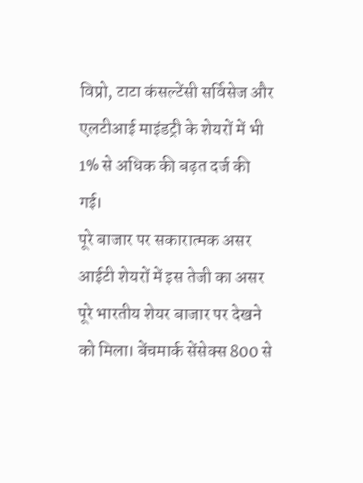विप्रो, टाटा कंसल्टेंसी सर्विसेज और एलटीआई माइंडट्री के शेयरों में भी 1% से अधिक की बढ़त दर्ज की गई।
पूरे बाजार पर सकारात्मक असर
आईटी शेयरों में इस तेजी का असर पूरे भारतीय शेयर बाजार पर देखने को मिला। बेंचमार्क सेंसेक्स 800 से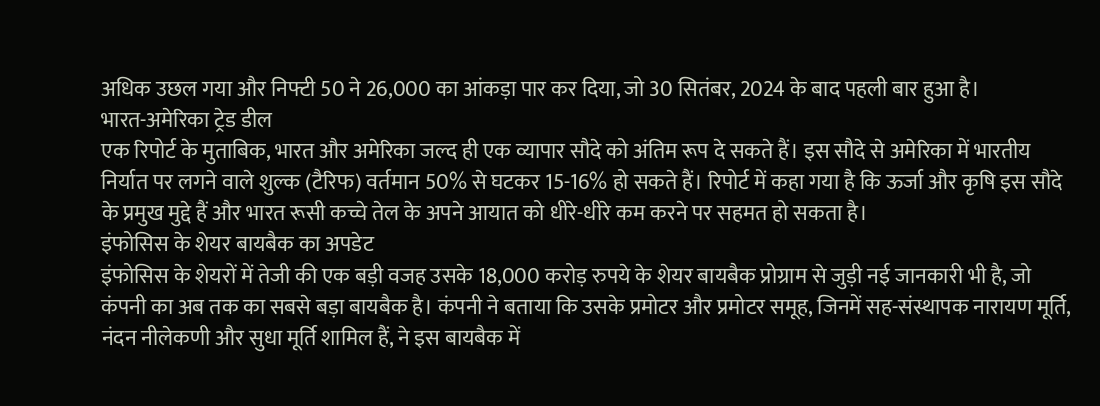अधिक उछल गया और निफ्टी 50 ने 26,000 का आंकड़ा पार कर दिया, जो 30 सितंबर, 2024 के बाद पहली बार हुआ है।
भारत-अमेरिका ट्रेड डील
एक रिपोर्ट के मुताबिक, भारत और अमेरिका जल्द ही एक व्यापार सौदे को अंतिम रूप दे सकते हैं। इस सौदे से अमेरिका में भारतीय निर्यात पर लगने वाले शुल्क (टैरिफ) वर्तमान 50% से घटकर 15-16% हो सकते हैं। रिपोर्ट में कहा गया है कि ऊर्जा और कृषि इस सौदे के प्रमुख मुद्दे हैं और भारत रूसी कच्चे तेल के अपने आयात को धीरे-धीरे कम करने पर सहमत हो सकता है।
इंफोसिस के शेयर बायबैक का अपडेट
इंफोसिस के शेयरों में तेजी की एक बड़ी वजह उसके 18,000 करोड़ रुपये के शेयर बायबैक प्रोग्राम से जुड़ी नई जानकारी भी है, जो कंपनी का अब तक का सबसे बड़ा बायबैक है। कंपनी ने बताया कि उसके प्रमोटर और प्रमोटर समूह, जिनमें सह-संस्थापक नारायण मूर्ति, नंदन नीलेकणी और सुधा मूर्ति शामिल हैं, ने इस बायबैक में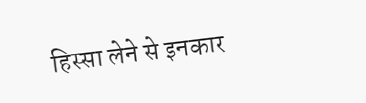हिस्सा लेने से इनकार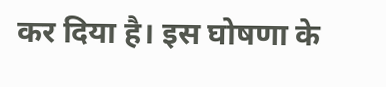कर दिया है। इस घोषणा के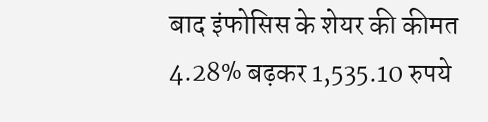बाद इंफोसिस के शेयर की कीमत 4.28% बढ़कर 1,535.10 रुपये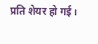प्रति शेयर हो गई।